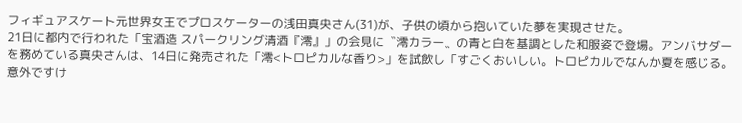フィギュアスケート元世界女王でプロスケーターの浅田真央さん(31)が、子供の頃から抱いていた夢を実現させた。
21日に都内で行われた「宝酒造 スパークリング清酒『澪』」の会見に〝澪カラー〟の青と白を基調とした和服姿で登場。アンバサダーを務めている真央さんは、14日に発売された「澪<トロピカルな香り>」を試飲し「すごくおいしい。トロピカルでなんか夏を感じる。意外ですけ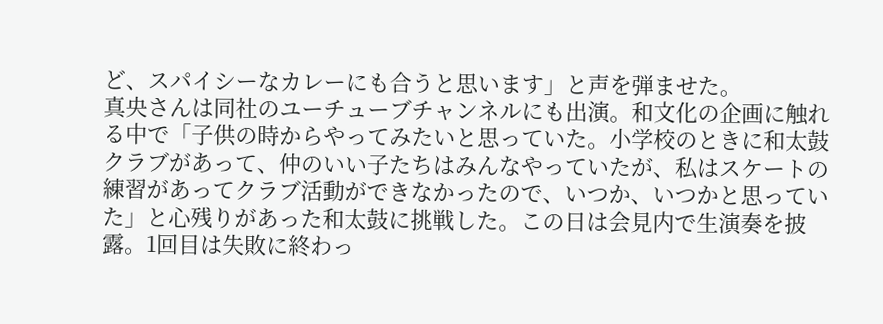ど、スパイシーなカレーにも合うと思います」と声を弾ませた。
真央さんは同社のユーチューブチャンネルにも出演。和文化の企画に触れる中で「子供の時からやってみたいと思っていた。小学校のときに和太鼓クラブがあって、仲のいい子たちはみんなやっていたが、私はスケートの練習があってクラブ活動ができなかったので、いつか、いつかと思っていた」と心残りがあった和太鼓に挑戦した。この日は会見内で生演奏を披露。1回目は失敗に終わっ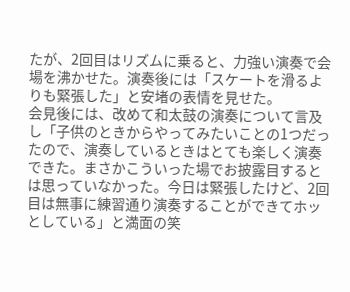たが、2回目はリズムに乗ると、力強い演奏で会場を沸かせた。演奏後には「スケートを滑るよりも緊張した」と安堵の表情を見せた。
会見後には、改めて和太鼓の演奏について言及し「子供のときからやってみたいことの1つだったので、演奏しているときはとても楽しく演奏できた。まさかこういった場でお披露目するとは思っていなかった。今日は緊張したけど、2回目は無事に練習通り演奏することができてホッとしている」と満面の笑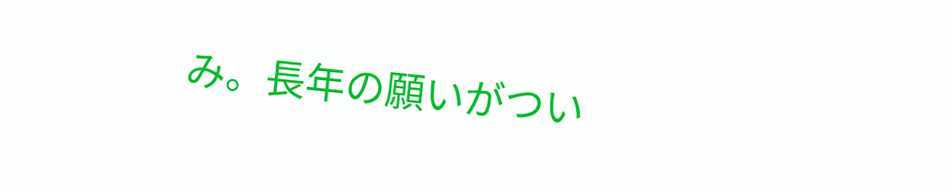み。長年の願いがつい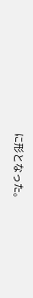に形となった。